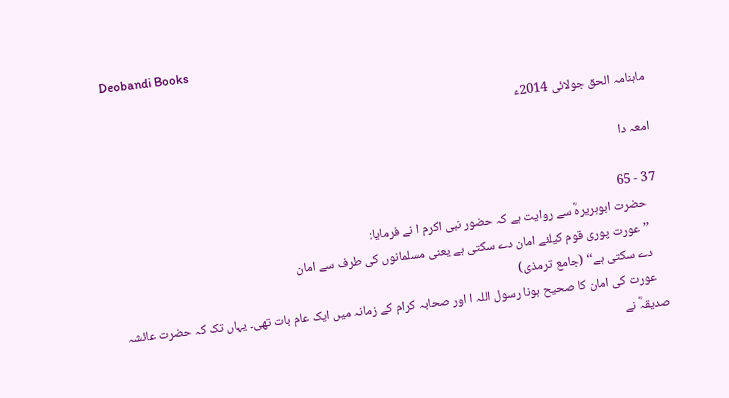Deobandi Books

ماہنامہ الحق جولائی 2014ء

امعہ دا

37 - 65
    حضرت ابوہریرہؓ سے روایت ہے کہ حضور نبی اکرم ا نے فرمایا:
    ’’عورت پوری قوم کیلئے امان دے سکتی ہے یعنی مسلمانوں کی طرف سے امان
    دے سکتی ہے‘‘ (جامع ترمذی)
    عورت کی امان کا صحیح ہونا رسول اللہ ا اور صحابہ کرام کے زمانہ میں ایک عام بات تھی۔ یہاں تک کہ حضرت عائشہ صدیقہؓ نے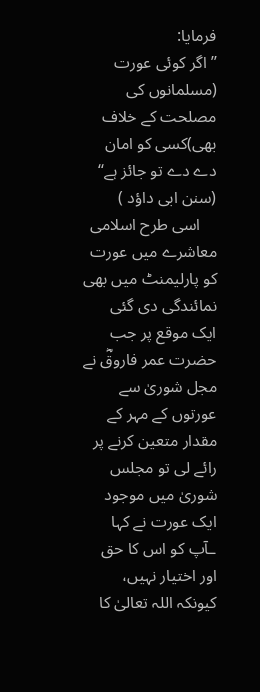فرمایا:
’’اگر کوئی عورت (مسلمانوں کی مصلحت کے خلاف بھی)کسی کو امان دے دے تو جائز ہے‘‘  (سنن ابی داؤد )
    اسی طرح اسلامی معاشرے میں عورت کو پارلیمنٹ میں بھی نمائندگی دی گئی ایک موقع پر جب حضرت عمر فاروقؓ نے مجل شوریٰ سے عورتوں کے مہر کے مقدار متعین کرنے پر رائے لی تو مجلس شوریٰ میں موجود ایک عورت نے کہا ـآپ کو اس کا حق اور اختیار نہیں، کیونکہ اللہ تعالیٰ کا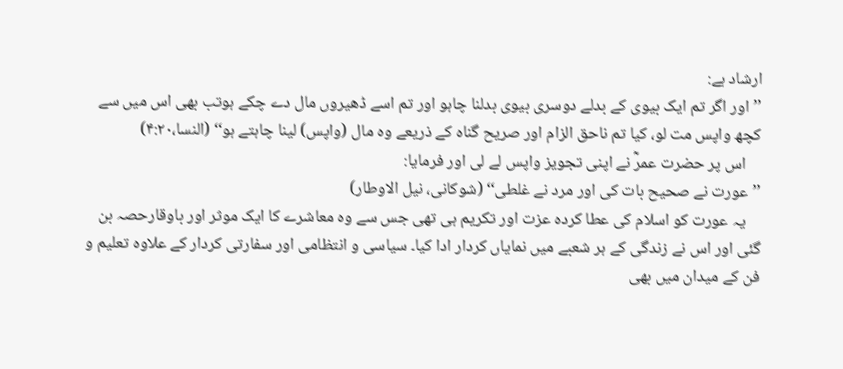ارشاد ہے:
’’اور اگر تم ایک بیوی کے بدلے دوسری بیوی بدلنا چاہو اور تم اسے ڈھیروں مال دے چکے ہوتب بھی اس میں سے کچھ واپس مت لو، کیا تم ناحق الزام اور صریح گناہ کے ذریعے وہ مال (واپس) لینا چاہتے ہو‘‘ (النسا،۴:۲۰)
    اس پر حضرت عمرؓ نے اپنی تجویز واپس لے لی اور فرمایا:
’’عورت نے صحیح بات کی اور مرد نے غلطی‘‘ (شوکانی، نیل الاوطار)
    یہ عورت کو اسلام کی عطا کردہ عزت اور تکریم ہی تھی جس سے وہ معاشرے کا ایک موثر اور باوقارحصہ بن گئی اور اس نے زندگی کے ہر شعبے میں نمایاں کردار ادا کیا۔ سیاسی و انتظامی اور سفارتی کردار کے علاوہ تعلیم و فن کے میدان میں بھی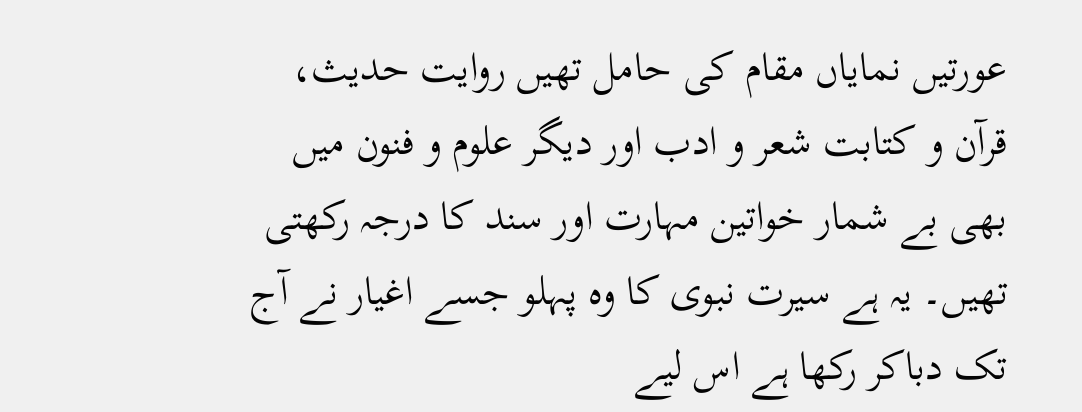عورتیں نمایاں مقام کی حامل تھیں روایت حدیث، قرآن و کتابت شعر و ادب اور دیگر علوم و فنون میں بھی بے شمار خواتین مہارت اور سند کا درجہ رکھتی تھیں۔ یہ ہے سیرت نبوی کا وہ پہلو جسے اغیار نے آج تک دباکر رکھا ہے اس لیے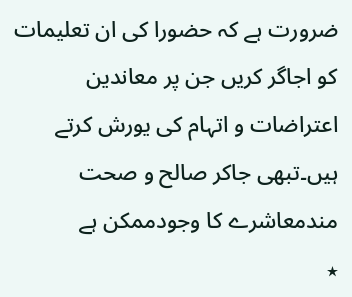ضرورت ہے کہ حضورا کی ان تعلیمات کو اجاگر کریں جن پر معاندین اعتراضات و اتہام کی یورش کرتے ہیں۔تبھی جاکر صالح و صحت مندمعاشرے کا وجودممکن ہے
٭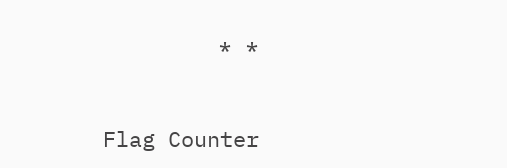٭  ٭

Flag Counter